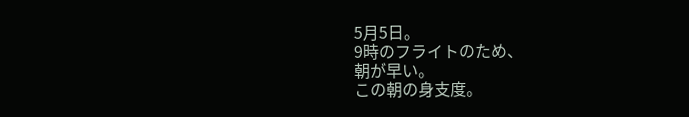5月5日。
9時のフライトのため、
朝が早い。
この朝の身支度。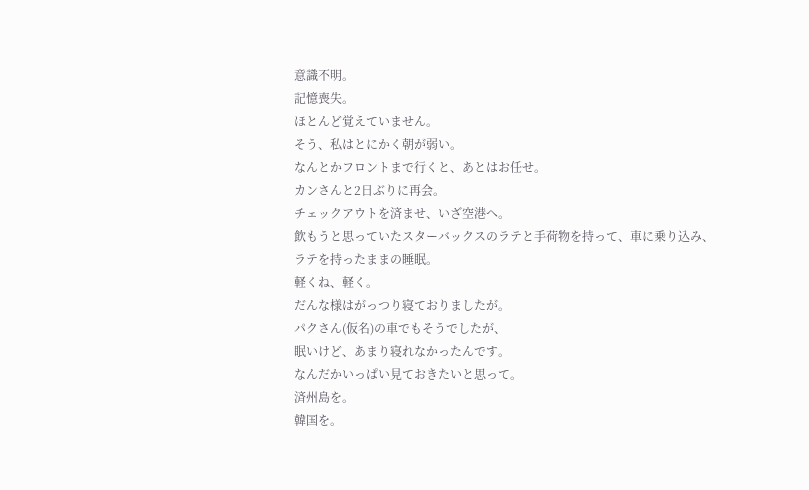意識不明。
記憶喪失。
ほとんど覚えていません。
そう、私はとにかく朝が弱い。
なんとかフロントまで行くと、あとはお任せ。
カンさんと2日ぶりに再会。
チェックアウトを済ませ、いざ空港へ。
飲もうと思っていたスターバックスのラテと手荷物を持って、車に乗り込み、
ラテを持ったままの睡眠。
軽くね、軽く。
だんな様はがっつり寝ておりましたが。
パクさん(仮名)の車でもそうでしたが、
眠いけど、あまり寝れなかったんです。
なんだかいっぱい見ておきたいと思って。
済州島を。
韓国を。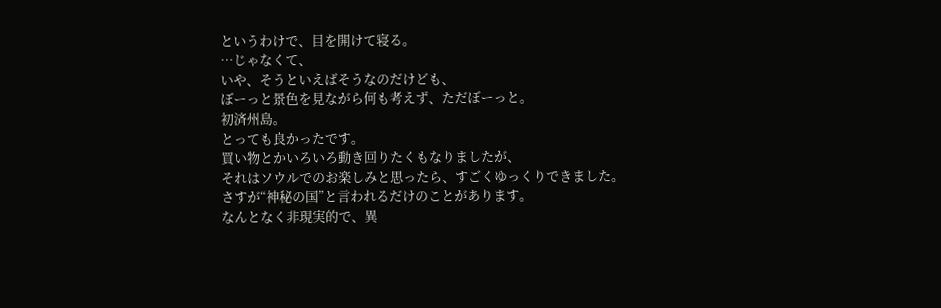というわけで、目を開けて寝る。
…じゃなくて、
いや、そうといえばそうなのだけども、
ぼーっと景色を見ながら何も考えず、ただぼーっと。
初済州島。
とっても良かったです。
買い物とかいろいろ動き回りたくもなりましたが、
それはソウルでのお楽しみと思ったら、すごくゆっくりできました。
さすが“神秘の国”と言われるだけのことがあります。
なんとなく非現実的で、異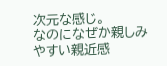次元な感じ。
なのになぜか親しみやすい親近感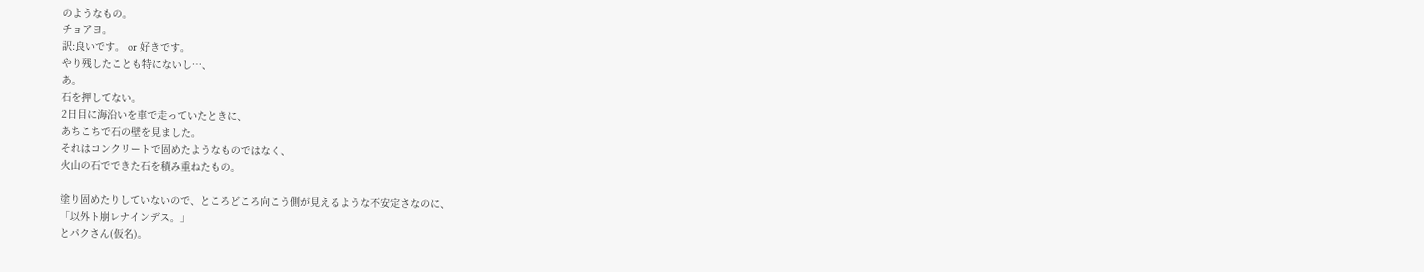のようなもの。
チョアヨ。
訳:良いです。 or 好きです。
やり残したことも特にないし…、
あ。
石を押してない。
2日目に海沿いを車で走っていたときに、
あちこちで石の壁を見ました。
それはコンクリートで固めたようなものではなく、
火山の石でできた石を積み重ねたもの。

塗り固めたりしていないので、ところどころ向こう側が見えるような不安定さなのに、
「以外ト崩レナインデス。」
とパクさん(仮名)。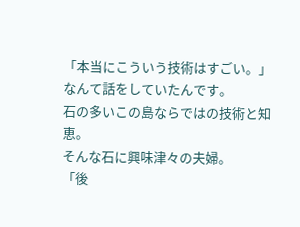「本当にこういう技術はすごい。」なんて話をしていたんです。
石の多いこの島ならではの技術と知恵。
そんな石に興味津々の夫婦。
「後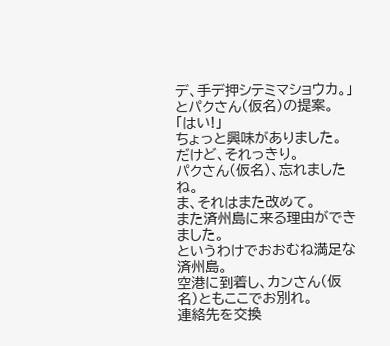デ、手デ押シテミマショウカ。」
とパクさん(仮名)の提案。
「はい!」
ちょっと興味がありました。
だけど、それっきり。
パクさん(仮名)、忘れましたね。
ま、それはまた改めて。
また済州島に来る理由ができました。
というわけでおおむね満足な済州島。
空港に到着し、カンさん(仮名)ともここでお別れ。
連絡先を交換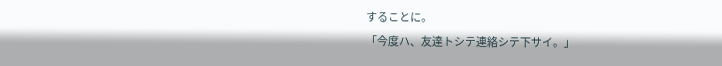することに。
「今度ハ、友達トシテ連絡シテ下サイ。」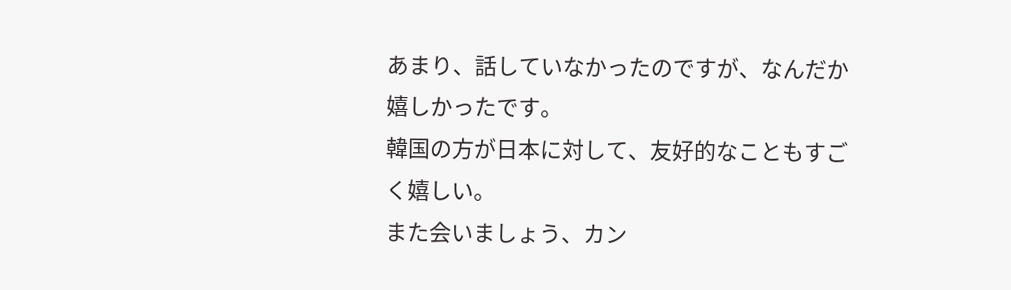あまり、話していなかったのですが、なんだか嬉しかったです。
韓国の方が日本に対して、友好的なこともすごく嬉しい。
また会いましょう、カン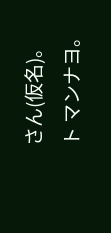さん(仮名)。
ト マンナヨ。